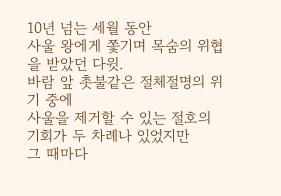10년 넘는 세월 동안
사울 왕에게 쫓기며 목숨의 위협을 받았던 다윗.
바람 앞 촛불같은 절체절명의 위기 중에
사울을 제거할 수 있는 절호의 기회가 두 차례나 있었지만
그 때마다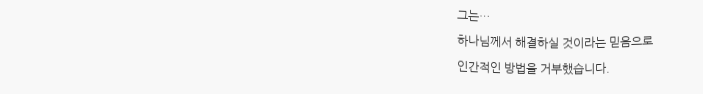그는…
하나님께서 해결하실 것이라는 믿음으로
인간적인 방법을 거부했습니다.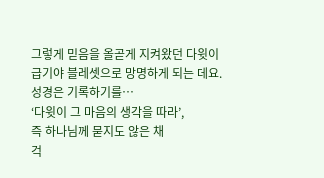그렇게 믿음을 올곧게 지켜왔던 다윗이
급기야 블레셋으로 망명하게 되는 데요.
성경은 기록하기를…
‘다윗이 그 마음의 생각을 따라’,
즉 하나님께 묻지도 않은 채
걱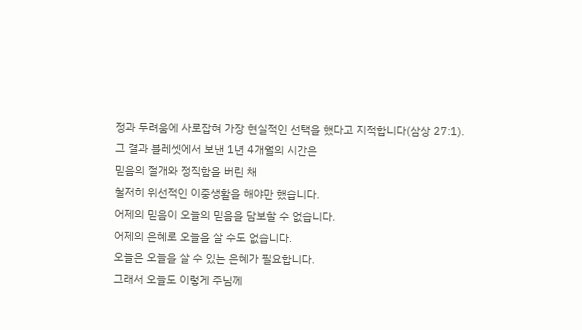정과 두려움에 사로잡혀 가장 현실적인 선택을 했다고 지적합니다(삼상 27:1).
그 결과 블레셋에서 보낸 1년 4개월의 시간은
믿음의 절개와 정직함을 버린 채
철저히 위선적인 이중생활을 해야만 했습니다.
어제의 믿음이 오늘의 믿음을 담보할 수 없습니다.
어제의 은혜로 오늘을 살 수도 없습니다.
오늘은 오늘을 살 수 있는 은혜가 필요합니다.
그래서 오늘도 이렇게 주님께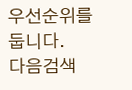우선순위를 둡니다.
다음검색